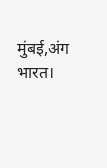मुंबई,अंग भारत।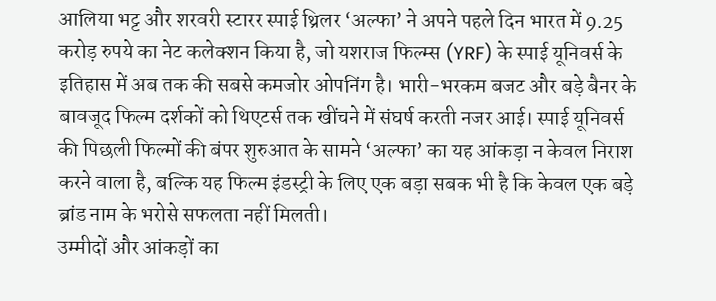आलिया भट्ट और शरवरी स्टारर स्पाई थ्रिलर ‘अल्फा’ ने अपने पहले दिन भारत में 9.25 करोड़ रुपये का नेट कलेक्शन किया है, जो यशराज फिल्म्स (YRF) के स्पाई यूनिवर्स के इतिहास में अब तक की सबसे कमजोर ओपनिंग है। भारी-भरकम बजट और बड़े बैनर के बावजूद फिल्म दर्शकों को थिएटर्स तक खींचने में संघर्ष करती नजर आई। स्पाई यूनिवर्स की पिछली फिल्मों की बंपर शुरुआत के सामने ‘अल्फा’ का यह आंकड़ा न केवल निराश करने वाला है, बल्कि यह फिल्म इंडस्ट्री के लिए एक बड़ा सबक भी है कि केवल एक बड़े ब्रांड नाम के भरोसे सफलता नहीं मिलती।
उम्मीदों और आंकड़ों का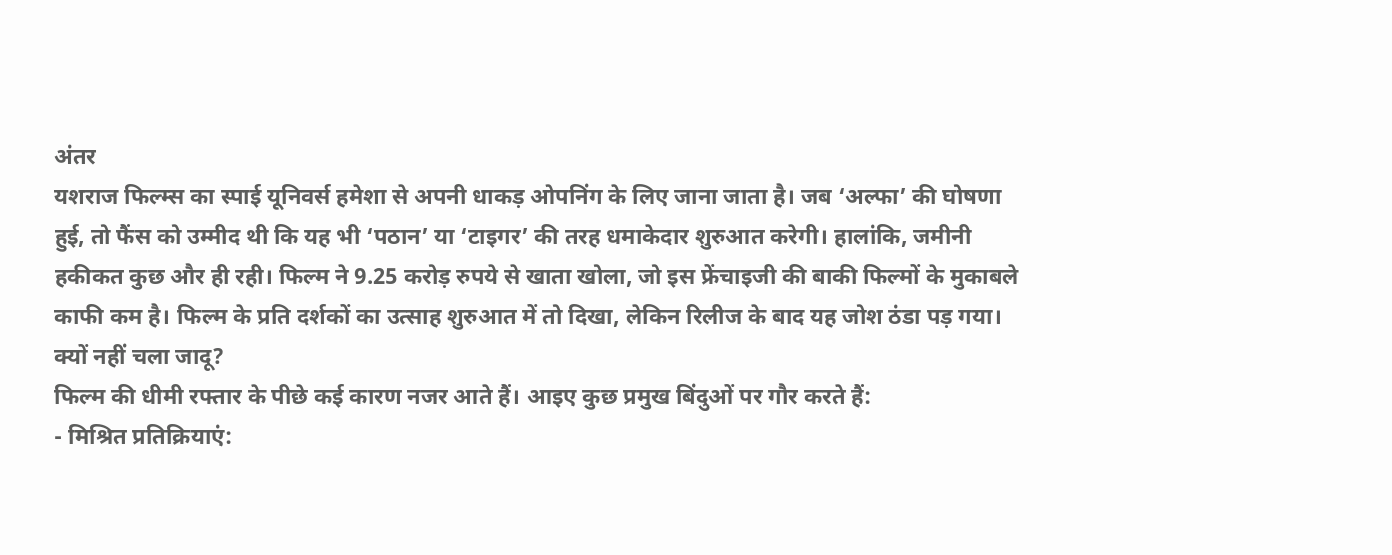अंतर
यशराज फिल्म्स का स्पाई यूनिवर्स हमेशा से अपनी धाकड़ ओपनिंग के लिए जाना जाता है। जब ‘अल्फा’ की घोषणा हुई, तो फैंस को उम्मीद थी कि यह भी ‘पठान’ या ‘टाइगर’ की तरह धमाकेदार शुरुआत करेगी। हालांकि, जमीनी हकीकत कुछ और ही रही। फिल्म ने 9.25 करोड़ रुपये से खाता खोला, जो इस फ्रेंचाइजी की बाकी फिल्मों के मुकाबले काफी कम है। फिल्म के प्रति दर्शकों का उत्साह शुरुआत में तो दिखा, लेकिन रिलीज के बाद यह जोश ठंडा पड़ गया।
क्यों नहीं चला जादू?
फिल्म की धीमी रफ्तार के पीछे कई कारण नजर आते हैं। आइए कुछ प्रमुख बिंदुओं पर गौर करते हैं:
- मिश्रित प्रतिक्रियाएं: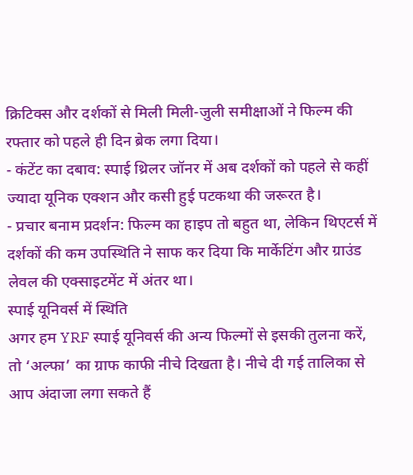क्रिटिक्स और दर्शकों से मिली मिली-जुली समीक्षाओं ने फिल्म की रफ्तार को पहले ही दिन ब्रेक लगा दिया।
- कंटेंट का दबाव: स्पाई थ्रिलर जॉनर में अब दर्शकों को पहले से कहीं ज्यादा यूनिक एक्शन और कसी हुई पटकथा की जरूरत है।
- प्रचार बनाम प्रदर्शन: फिल्म का हाइप तो बहुत था, लेकिन थिएटर्स में दर्शकों की कम उपस्थिति ने साफ कर दिया कि मार्केटिंग और ग्राउंड लेवल की एक्साइटमेंट में अंतर था।
स्पाई यूनिवर्स में स्थिति
अगर हम YRF स्पाई यूनिवर्स की अन्य फिल्मों से इसकी तुलना करें, तो ‘अल्फा’ का ग्राफ काफी नीचे दिखता है। नीचे दी गई तालिका से आप अंदाजा लगा सकते हैं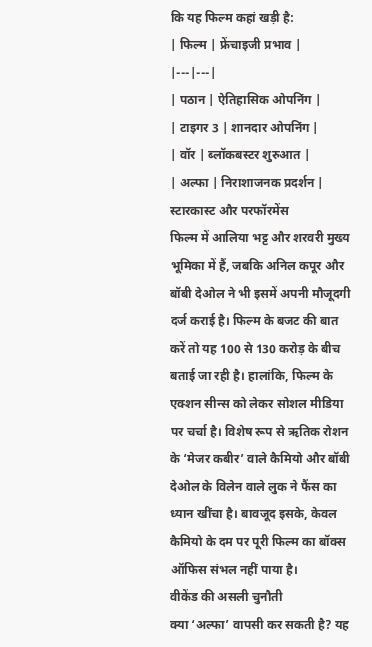कि यह फिल्म कहां खड़ी है:
| फिल्म | फ्रेंचाइजी प्रभाव |
|---|---|
| पठान | ऐतिहासिक ओपनिंग |
| टाइगर 3 | शानदार ओपनिंग |
| वॉर | ब्लॉकबस्टर शुरुआत |
| अल्फा | निराशाजनक प्रदर्शन |
स्टारकास्ट और परफॉरमेंस
फिल्म में आलिया भट्ट और शरवरी मुख्य भूमिका में हैं, जबकि अनिल कपूर और बॉबी देओल ने भी इसमें अपनी मौजूदगी दर्ज कराई है। फिल्म के बजट की बात करें तो यह 100 से 130 करोड़ के बीच बताई जा रही है। हालांकि, फिल्म के एक्शन सीन्स को लेकर सोशल मीडिया पर चर्चा है। विशेष रूप से ऋतिक रोशन के ‘मेजर कबीर’ वाले कैमियो और बॉबी देओल के विलेन वाले लुक ने फैंस का ध्यान खींचा है। बावजूद इसके, केवल कैमियो के दम पर पूरी फिल्म का बॉक्स ऑफिस संभल नहीं पाया है।
वीकेंड की असली चुनौती
क्या ‘अल्फा’ वापसी कर सकती है? यह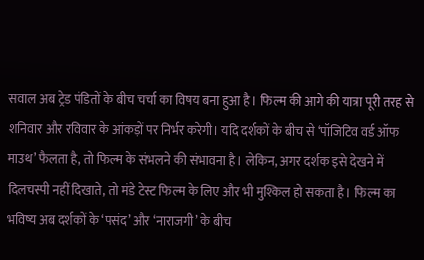सवाल अब ट्रेड पंडितों के बीच चर्चा का विषय बना हुआ है। फिल्म की आगे की यात्रा पूरी तरह से शनिवार और रविवार के आंकड़ों पर निर्भर करेगी। यदि दर्शकों के बीच से ‘पॉजिटिव वर्ड ऑफ माउथ’ फैलता है, तो फिल्म के संभलने की संभावना है। लेकिन, अगर दर्शक इसे देखने में दिलचस्पी नहीं दिखाते, तो मंडे टेस्ट फिल्म के लिए और भी मुश्किल हो सकता है। फिल्म का भविष्य अब दर्शकों के ‘पसंद’ और ‘नाराजगी’ के बीच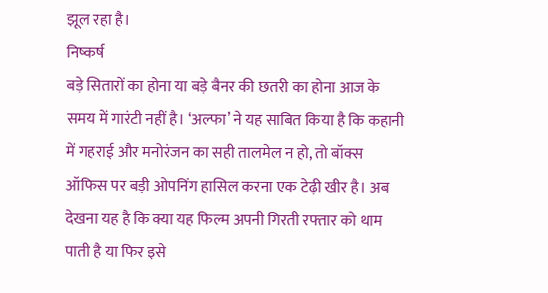झूल रहा है।
निष्कर्ष
बड़े सितारों का होना या बड़े बैनर की छतरी का होना आज के समय में गारंटी नहीं है। ‘अल्फा’ ने यह साबित किया है कि कहानी में गहराई और मनोरंजन का सही तालमेल न हो, तो बॉक्स ऑफिस पर बड़ी ओपनिंग हासिल करना एक टेढ़ी खीर है। अब देखना यह है कि क्या यह फिल्म अपनी गिरती रफ्तार को थाम पाती है या फिर इसे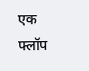एक फ्लॉप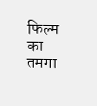फिल्म का तमगा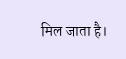मिल जाता है।